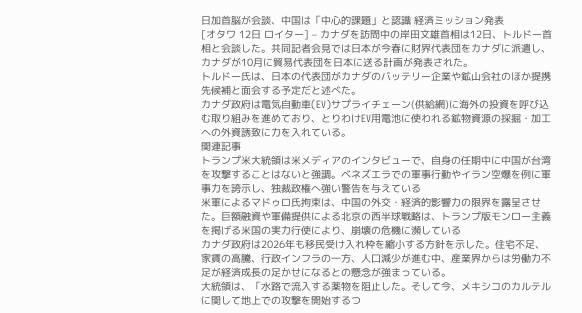日加首脳が会談、中国は「中心的課題」と認識 経済ミッション発表
[オタワ 12日 ロイター] – カナダを訪問中の岸田文雄首相は12日、トルドー首相と会談した。共同記者会見では日本が今春に財界代表団をカナダに派遣し、カナダが10月に貿易代表団を日本に送る計画が発表された。
トルドー氏は、日本の代表団がカナダのバッテリー企業や鉱山会社のほか提携先候補と面会する予定だと述べた。
カナダ政府は電気自動車(EV)サプライチェーン(供給網)に海外の投資を呼び込む取り組みを進めており、とりわけEV用電池に使われる鉱物資源の採掘・加工への外資誘致に力を入れている。
関連記事
トランプ米大統領は米メディアのインタビューで、自身の任期中に中国が台湾を攻撃することはないと強調。ベネズエラでの軍事行動やイラン空爆を例に軍事力を誇示し、独裁政権へ強い警告を与えている
米軍によるマドゥロ氏拘束は、中国の外交・経済的影響力の限界を露呈させた。巨額融資や軍備提供による北京の西半球戦略は、トランプ版モンロー主義を掲げる米国の実力行使により、崩壊の危機に瀕している
カナダ政府は2026年も移民受け入れ枠を縮小する方針を示した。住宅不足、家賃の高騰、行政インフラの一方、人口減少が進む中、産業界からは労働力不足が経済成長の足かせになるとの懸念が強まっている。
大統領は、「水路で流入する薬物を阻止した。そして今、メキシコのカルテルに関して地上での攻撃を開始するつ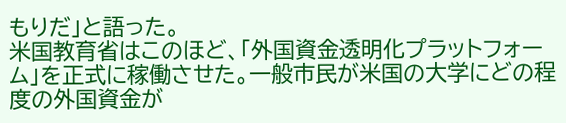もりだ」と語った。
米国教育省はこのほど、「外国資金透明化プラットフォーム」を正式に稼働させた。一般市民が米国の大学にどの程度の外国資金が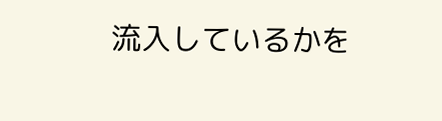流入しているかを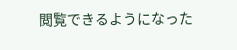閲覧できるようになった